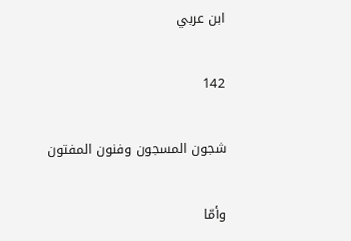ابن عربي

142

شجون المسجون وفنون المفتون

وأمّا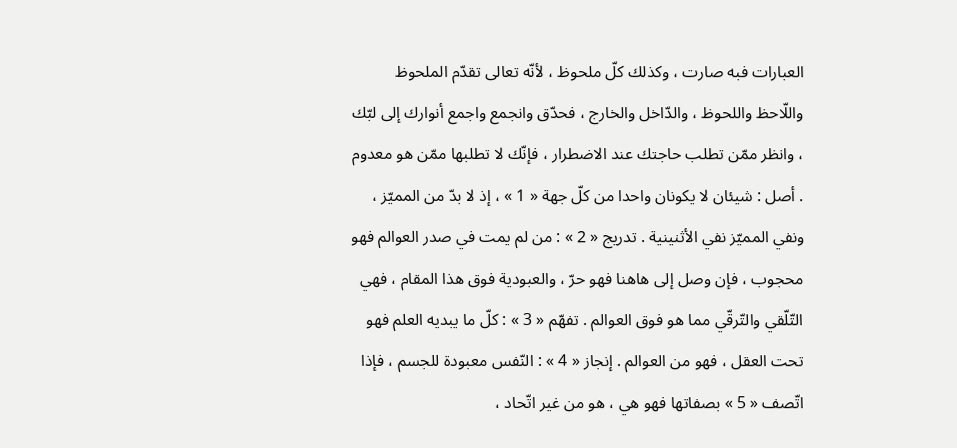العبارات فبه صارت ، وكذلك كلّ ملحوظ ، لأنّه تعالى تقدّم الملحوظ واللّاحظ واللحوظ ، والدّاخل والخارج ، فحدّق وانجمع واجمع أنوارك إلى لبّك ، وانظر ممّن تطلب حاجتك عند الاضطرار ، فإنّك لا تطلبها ممّن هو معدوم . أصل : شيئان لا يكونان واحدا من كلّ جهة « 1 » ، إذ لا بدّ من المميّز ، ونفي المميّز نفي الأثنينية . تدريج « 2 » : من لم يمت في صدر العوالم فهو محجوب ، فإن وصل إلى هاهنا فهو حرّ ، والعبودية فوق هذا المقام ، فهي التّلّقي والتّرقّي مما هو فوق العوالم . تفهّم « 3 » : كلّ ما يبديه العلم فهو تحت العقل ، فهو من العوالم . إنجاز « 4 » : النّفس معبودة للجسم ، فإذا اتّصف « 5 » بصفاتها فهو هي ، هو من غير اتّحاد ،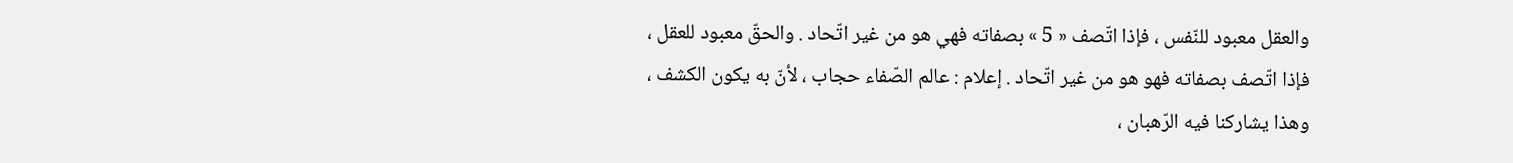والعقل معبود للنّفس ، فإذا اتّصف « 5 » بصفاته فهي هو من غير اتّحاد . والحقّ معبود للعقل ، فإذا اتّصف بصفاته فهو هو من غير اتّحاد . إعلام : عالم الصّفاء حجاب ، لأنّ به يكون الكشف ، وهذا يشاركنا فيه الرّهبان ،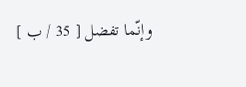وإنّما تفضل [ 35 / ب ]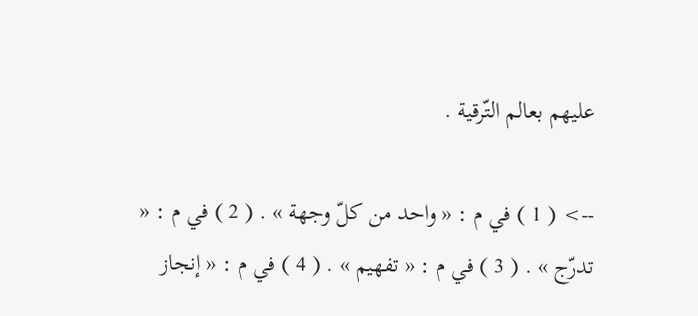عليهم بعالم التّرقية .

--> ( 1 ) في م : « واحد من كلّ وجهة » . ( 2 ) في م : « تدرّج » . ( 3 ) في م : « تفهيم » . ( 4 ) في م : « إنجاز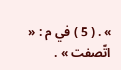» . ( 5 ) في م : « اتّصفت » .